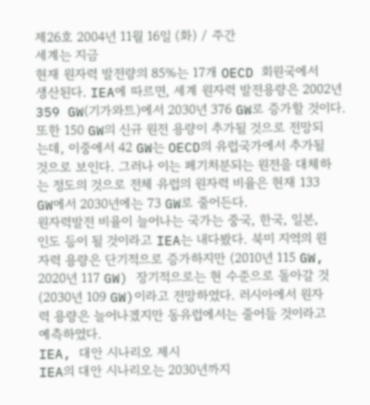제26호 2004년 11월 16일 (화) / 주간
세계는 지금
현재 원자력 발전량의 85%는 17개 OECD 회원국에서
생산된다. IEA에 따르면, 세계 원자력 발전용량은 2002년
359 GW(기가와트)에서 2030년 376 GW로 증가할 것이다.
또한 150 GW의 신규 원전 용량이 추가될 것으로 전망되
는데, 이중에서 42 GW는 OECD의 유럽국가에서 추가될
것으로 보인다. 그러나 이는 폐기처분되는 원전을 대체하
는 정도의 것으로 전체 유럽의 원자력 비율은 현재 133
GW에서 2030년에는 73 GW로 줄어든다.
원자력발전 비율이 늘어나는 국가는 중국, 한국, 일본,
인도 등이 될 것이라고 IEA는 내다봤다. 북미 지역의 원
자력 용량은 단기적으로 증가하지만 (2010년 115 GW,
2020년 117 GW) 장기적으로는 현 수준으로 돌아갈 것
(2030년 109 GW)이라고 전망하였다. 러시아에서 원자
력 용량은 늘어나겠지만 동유럽에서는 줄어들 것이라고
예측하였다.
IEA, 대안 시나리오 제시
IEA의 대안 시나리오는 2030년까지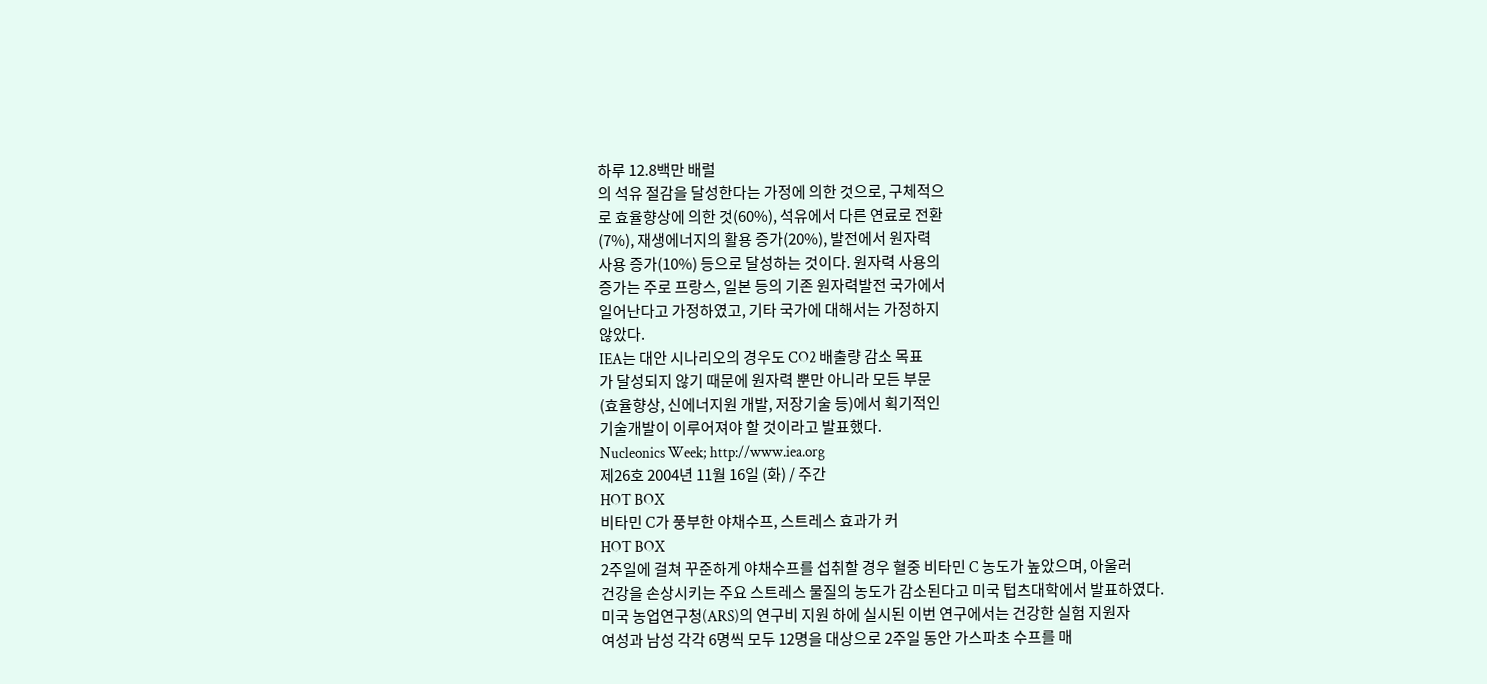하루 12.8백만 배럴
의 석유 절감을 달성한다는 가정에 의한 것으로, 구체적으
로 효율향상에 의한 것(60%), 석유에서 다른 연료로 전환
(7%), 재생에너지의 활용 증가(20%), 발전에서 원자력
사용 증가(10%) 등으로 달성하는 것이다. 원자력 사용의
증가는 주로 프랑스, 일본 등의 기존 원자력발전 국가에서
일어난다고 가정하였고, 기타 국가에 대해서는 가정하지
않았다.
IEA는 대안 시나리오의 경우도 CO2 배출량 감소 목표
가 달성되지 않기 때문에 원자력 뿐만 아니라 모든 부문
(효율향상, 신에너지원 개발, 저장기술 등)에서 획기적인
기술개발이 이루어져야 할 것이라고 발표했다.
Nucleonics Week; http://www.iea.org
제26호 2004년 11월 16일 (화) / 주간
HOT BOX
비타민 C가 풍부한 야채수프, 스트레스 효과가 커
HOT BOX
2주일에 걸쳐 꾸준하게 야채수프를 섭취할 경우 혈중 비타민 C 농도가 높았으며, 아울러
건강을 손상시키는 주요 스트레스 물질의 농도가 감소된다고 미국 텁츠대학에서 발표하였다.
미국 농업연구청(ARS)의 연구비 지원 하에 실시된 이번 연구에서는 건강한 실험 지원자
여성과 남성 각각 6명씩 모두 12명을 대상으로 2주일 동안 가스파초 수프를 매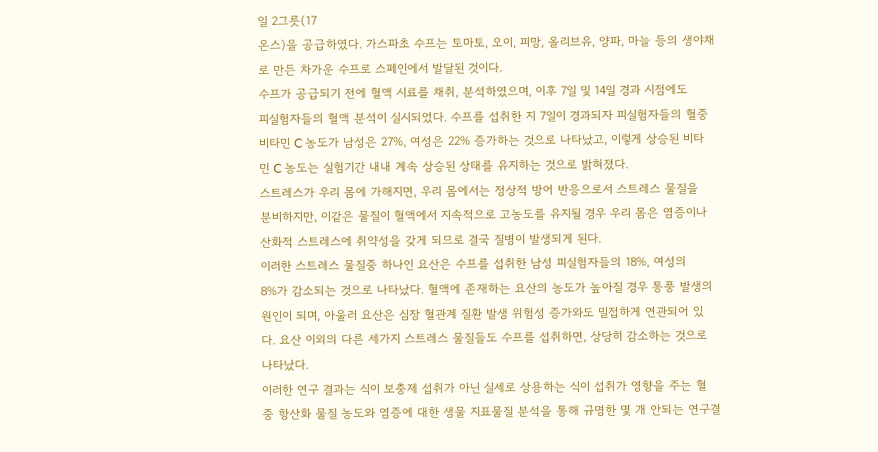일 2그릇(17
온스)을 공급하였다. 가스파초 수프는 토마토, 오이, 피망, 올리브유, 양파, 마늘 등의 생야채
로 만든 차가운 수프로 스페인에서 발달된 것이다.
수프가 공급되기 전에 혈액 시료를 채취, 분석하였으며, 이후 7일 및 14일 경과 시점에도
피실험자들의 혈액 분석이 실시되었다. 수프를 섭취한 지 7일이 경과되자 피실험자들의 혈중
비타민 C 농도가 남성은 27%, 여성은 22% 증가하는 것으로 나타났고, 이렇게 상승된 비타
민 C 농도는 실험기간 내내 계속 상승된 상태를 유지하는 것으로 밝혀졌다.
스트레스가 우리 몸에 가해지면, 우리 몸에서는 정상적 방어 반응으로서 스트레스 물질을
분비하지만, 이같은 물질이 혈액에서 지속적으로 고농도를 유지될 경우 우리 몸은 염증이나
산화적 스트레스에 취약성을 갖게 되므로 결국 질병이 발생되게 된다.
이러한 스트레스 물질중 하나인 요산은 수프를 섭취한 남성 피실험자들의 18%, 여성의
8%가 감소되는 것으로 나타났다. 혈액에 존재하는 요산의 농도가 높아질 경우 통풍 발생의
원인이 되며, 아울러 요산은 심장 혈관계 질환 발생 위험성 증가와도 밀접하게 연관되어 있
다. 요산 이외의 다른 세가지 스트레스 물질들도 수프를 섭취하면, 상당히 감소하는 것으로
나타났다.
이러한 연구 결과는 식이 보충제 섭취가 아닌 실세로 상용하는 식이 섭취가 영향을 주는 혈
중 항산화 물질 농도와 염증에 대한 생물 지표물질 분석을 통해 규명한 몇 개 안되는 연구결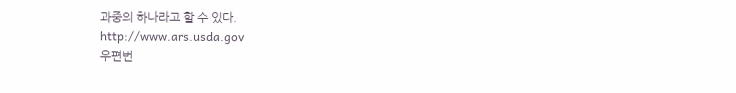과중의 하나라고 할 수 있다.
http://www.ars.usda.gov
우편번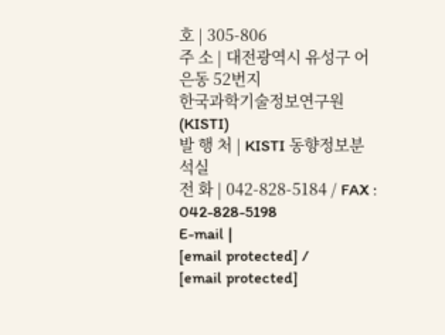호 | 305-806
주 소 | 대전광역시 유성구 어은동 52번지
한국과학기술정보연구원(KISTI)
발 행 처 | KISTI 동향정보분석실
전 화 | 042-828-5184 / FAX : 042-828-5198
E-mail |
[email protected] /
[email protected]